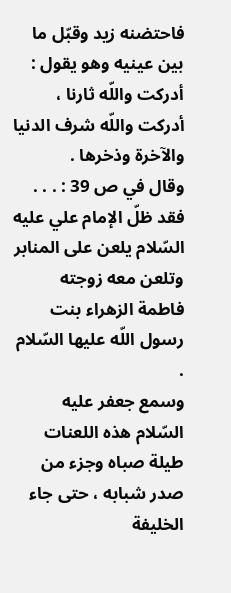فاحتضنه زيد وقبّل ما بين عينيه وهو يقول : أدركت واللّه ثارنا ، أدركت واللّه شرف الدنيا والآخرة وذخرها .
وقال في ص 39 : . . . فقد ظلّ الإمام علي عليه السّلام يلعن على المنابر وتلعن معه زوجته فاطمة الزهراء بنت رسول اللّه عليها السّلام .
وسمع جعفر عليه السّلام هذه اللعنات طيلة صباه وجزء من صدر شبابه ، حتى جاء الخليفة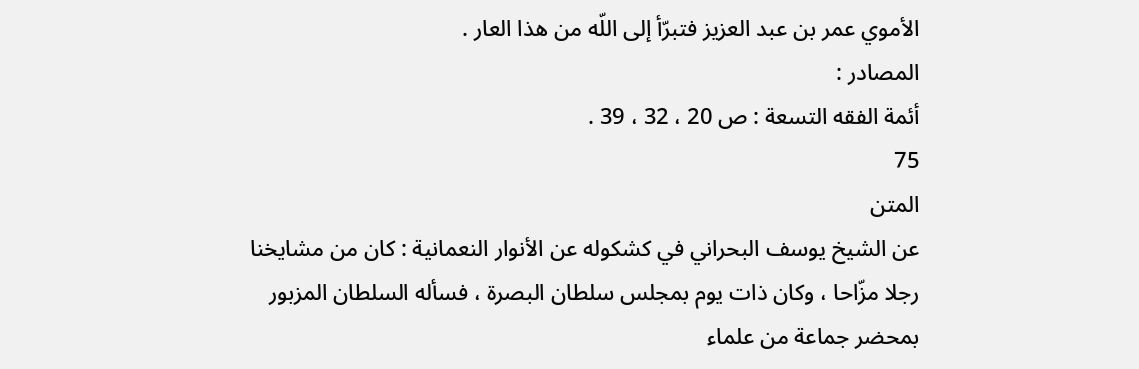الأموي عمر بن عبد العزيز فتبرّأ إلى اللّه من هذا العار .
المصادر :
أئمة الفقه التسعة : ص 20 ، 32 ، 39 .
75
المتن
عن الشيخ يوسف البحراني في كشكوله عن الأنوار النعمانية : كان من مشايخنا رجلا مزّاحا ، وكان ذات يوم بمجلس سلطان البصرة ، فسأله السلطان المزبور بمحضر جماعة من علماء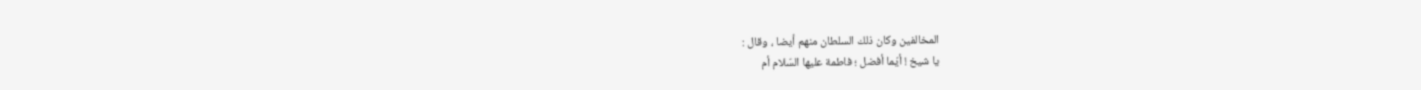المخالفين وكان ذلك السلطان منهم أيضا ، وقال :
يا شيخ ! أيّما أفضل ؛ فاطمة عليها السّلام أم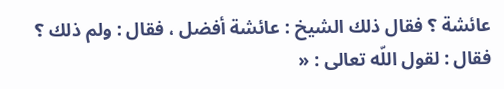عائشة ؟ فقال ذلك الشيخ : عائشة أفضل ، فقال : ولم ذلك ؟ فقال : لقول اللّه تعالى : «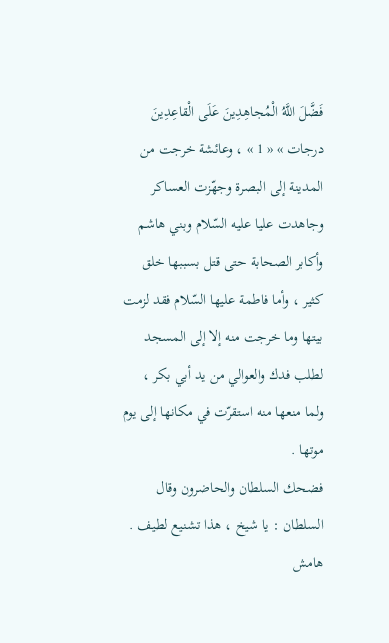فَضَّلَ اللَّهُ الْمُجاهِدِينَ عَلَى الْقاعِدِينَ
درجات » « 1 » ، وعائشة خرجت من المدينة إلى البصرة وجهّزت العساكر وجاهدت عليا عليه السّلام وبني هاشم وأكابر الصحابة حتى قتل بسببها خلق كثير ، وأما فاطمة عليها السّلام فقد لزمت بيتها وما خرجت منه إلا إلى المسجد لطلب فدك والعوالي من يد أبي بكر ، ولما منعها منه استقرّت في مكانها إلى يوم موتها .
فضحك السلطان والحاضرون وقال السلطان : يا شيخ ، هذا تشنيع لطيف .
هامش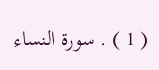( 1 ) . سورة النساء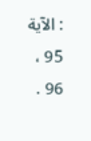: الآية 95 ، 96 .